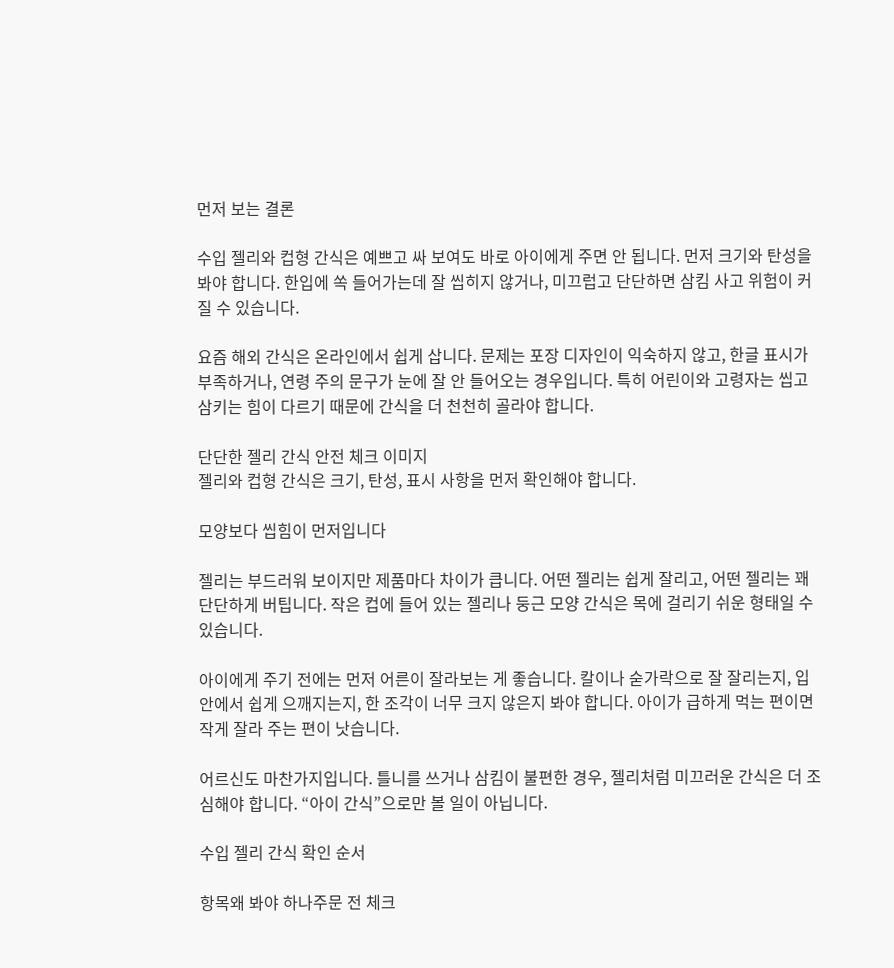먼저 보는 결론

수입 젤리와 컵형 간식은 예쁘고 싸 보여도 바로 아이에게 주면 안 됩니다. 먼저 크기와 탄성을 봐야 합니다. 한입에 쏙 들어가는데 잘 씹히지 않거나, 미끄럽고 단단하면 삼킴 사고 위험이 커질 수 있습니다.

요즘 해외 간식은 온라인에서 쉽게 삽니다. 문제는 포장 디자인이 익숙하지 않고, 한글 표시가 부족하거나, 연령 주의 문구가 눈에 잘 안 들어오는 경우입니다. 특히 어린이와 고령자는 씹고 삼키는 힘이 다르기 때문에 간식을 더 천천히 골라야 합니다.

단단한 젤리 간식 안전 체크 이미지
젤리와 컵형 간식은 크기, 탄성, 표시 사항을 먼저 확인해야 합니다.

모양보다 씹힘이 먼저입니다

젤리는 부드러워 보이지만 제품마다 차이가 큽니다. 어떤 젤리는 쉽게 잘리고, 어떤 젤리는 꽤 단단하게 버팁니다. 작은 컵에 들어 있는 젤리나 둥근 모양 간식은 목에 걸리기 쉬운 형태일 수 있습니다.

아이에게 주기 전에는 먼저 어른이 잘라보는 게 좋습니다. 칼이나 숟가락으로 잘 잘리는지, 입안에서 쉽게 으깨지는지, 한 조각이 너무 크지 않은지 봐야 합니다. 아이가 급하게 먹는 편이면 작게 잘라 주는 편이 낫습니다.

어르신도 마찬가지입니다. 틀니를 쓰거나 삼킴이 불편한 경우, 젤리처럼 미끄러운 간식은 더 조심해야 합니다. “아이 간식”으로만 볼 일이 아닙니다.

수입 젤리 간식 확인 순서

항목왜 봐야 하나주문 전 체크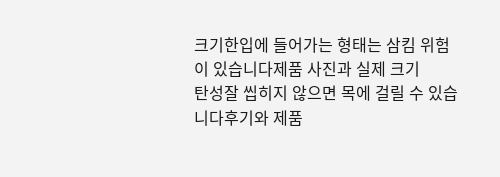크기한입에 들어가는 형태는 삼킴 위험이 있습니다제품 사진과 실제 크기
탄성잘 씹히지 않으면 목에 걸릴 수 있습니다후기와 제품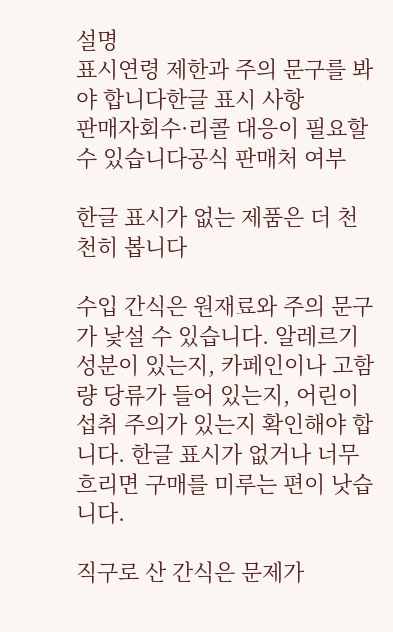설명
표시연령 제한과 주의 문구를 봐야 합니다한글 표시 사항
판매자회수·리콜 대응이 필요할 수 있습니다공식 판매처 여부

한글 표시가 없는 제품은 더 천천히 봅니다

수입 간식은 원재료와 주의 문구가 낯설 수 있습니다. 알레르기 성분이 있는지, 카페인이나 고함량 당류가 들어 있는지, 어린이 섭취 주의가 있는지 확인해야 합니다. 한글 표시가 없거나 너무 흐리면 구매를 미루는 편이 낫습니다.

직구로 산 간식은 문제가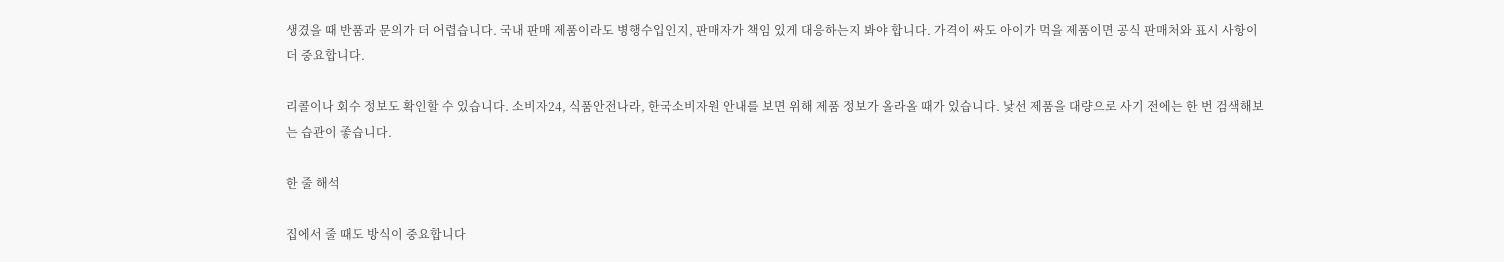생겼을 때 반품과 문의가 더 어렵습니다. 국내 판매 제품이라도 병행수입인지, 판매자가 책임 있게 대응하는지 봐야 합니다. 가격이 싸도 아이가 먹을 제품이면 공식 판매처와 표시 사항이 더 중요합니다.

리콜이나 회수 정보도 확인할 수 있습니다. 소비자24, 식품안전나라, 한국소비자원 안내를 보면 위해 제품 정보가 올라올 때가 있습니다. 낯선 제품을 대량으로 사기 전에는 한 번 검색해보는 습관이 좋습니다.

한 줄 해석

집에서 줄 때도 방식이 중요합니다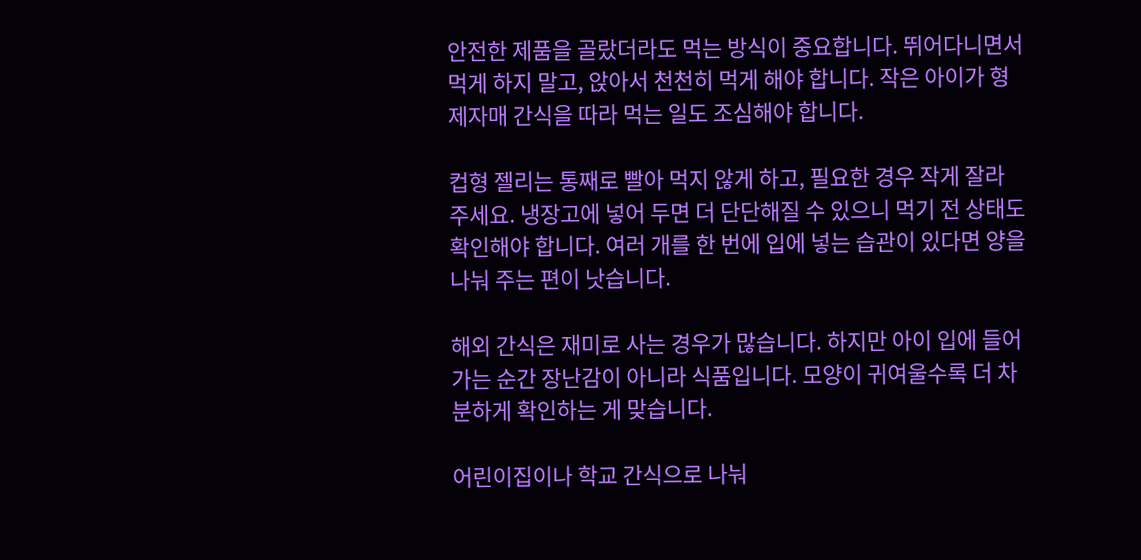안전한 제품을 골랐더라도 먹는 방식이 중요합니다. 뛰어다니면서 먹게 하지 말고, 앉아서 천천히 먹게 해야 합니다. 작은 아이가 형제자매 간식을 따라 먹는 일도 조심해야 합니다.

컵형 젤리는 통째로 빨아 먹지 않게 하고, 필요한 경우 작게 잘라 주세요. 냉장고에 넣어 두면 더 단단해질 수 있으니 먹기 전 상태도 확인해야 합니다. 여러 개를 한 번에 입에 넣는 습관이 있다면 양을 나눠 주는 편이 낫습니다.

해외 간식은 재미로 사는 경우가 많습니다. 하지만 아이 입에 들어가는 순간 장난감이 아니라 식품입니다. 모양이 귀여울수록 더 차분하게 확인하는 게 맞습니다.

어린이집이나 학교 간식으로 나눠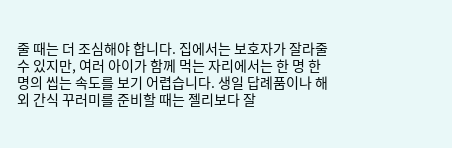줄 때는 더 조심해야 합니다. 집에서는 보호자가 잘라줄 수 있지만, 여러 아이가 함께 먹는 자리에서는 한 명 한 명의 씹는 속도를 보기 어렵습니다. 생일 답례품이나 해외 간식 꾸러미를 준비할 때는 젤리보다 잘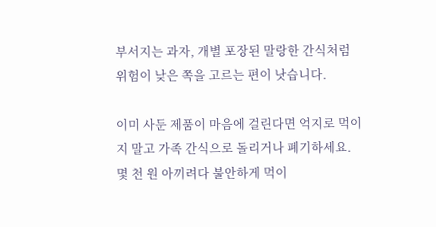부서지는 과자, 개별 포장된 말랑한 간식처럼 위험이 낮은 쪽을 고르는 편이 낫습니다.

이미 사둔 제품이 마음에 걸린다면 억지로 먹이지 말고 가족 간식으로 돌리거나 폐기하세요. 몇 천 원 아끼려다 불안하게 먹이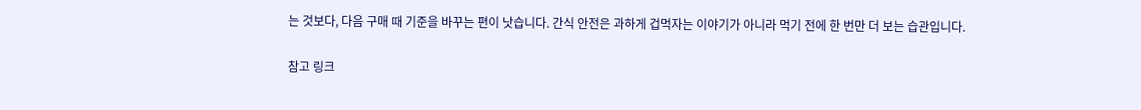는 것보다, 다음 구매 때 기준을 바꾸는 편이 낫습니다. 간식 안전은 과하게 겁먹자는 이야기가 아니라 먹기 전에 한 번만 더 보는 습관입니다.

참고 링크